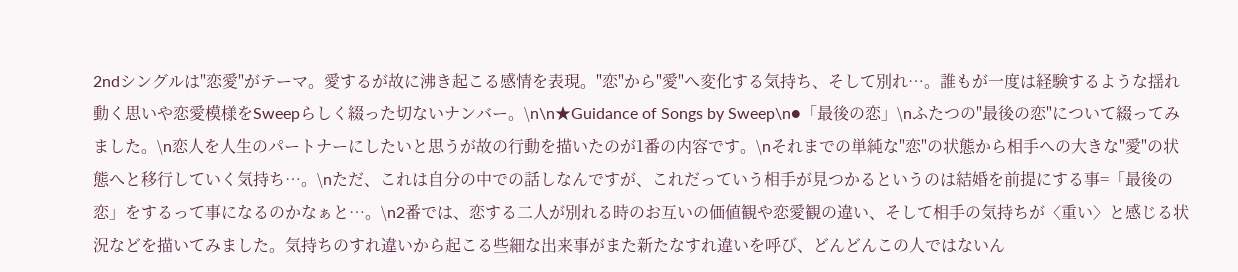2ndシングルは"恋愛"がテーマ。愛するが故に沸き起こる感情を表現。"恋"から"愛"へ変化する気持ち、そして別れ…。誰もが一度は経験するような揺れ動く思いや恋愛模様をSweepらしく綴った切ないナンバー。\n\n★Guidance of Songs by Sweep\n●「最後の恋」\nふたつの"最後の恋"について綴ってみました。\n恋人を人生のパートナーにしたいと思うが故の行動を描いたのが1番の内容です。\nそれまでの単純な"恋"の状態から相手への大きな"愛"の状態へと移行していく気持ち…。\nただ、これは自分の中での話しなんですが、これだっていう相手が見つかるというのは結婚を前提にする事=「最後の恋」をするって事になるのかなぁと…。\n2番では、恋する二人が別れる時のお互いの価値観や恋愛観の違い、そして相手の気持ちが〈重い〉と感じる状況などを描いてみました。気持ちのすれ違いから起こる些細な出来事がまた新たなすれ違いを呼び、どんどんこの人ではないん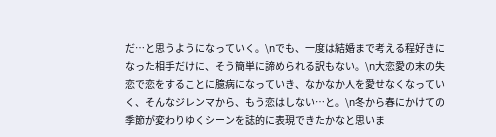だ…と思うようになっていく。\nでも、一度は結婚まで考える程好きになった相手だけに、そう簡単に諦められる訳もない。\n大恋愛の末の失恋で恋をすることに臆病になっていき、なかなか人を愛せなくなっていく、そんなジレンマから、もう恋はしない…と。\n冬から春にかけての季節が変わりゆくシーンを誌的に表現できたかなと思いま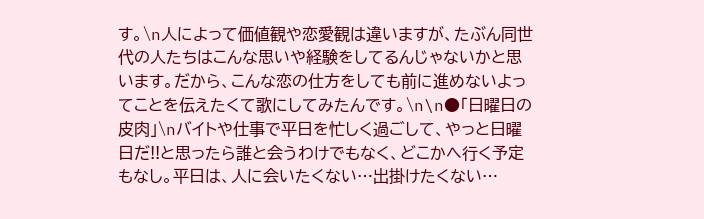す。\n人によって価値観や恋愛観は違いますが、たぶん同世代の人たちはこんな思いや経験をしてるんじゃないかと思います。だから、こんな恋の仕方をしても前に進めないよってことを伝えたくて歌にしてみたんです。\n\n●「日曜日の皮肉」\nバイトや仕事で平日を忙しく過ごして、やっと日曜日だ!!と思ったら誰と会うわけでもなく、どこかへ行く予定もなし。平日は、人に会いたくない…出掛けたくない…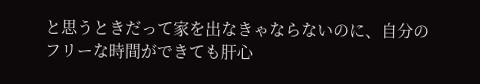と思うときだって家を出なきゃならないのに、自分のフリーな時間ができても肝心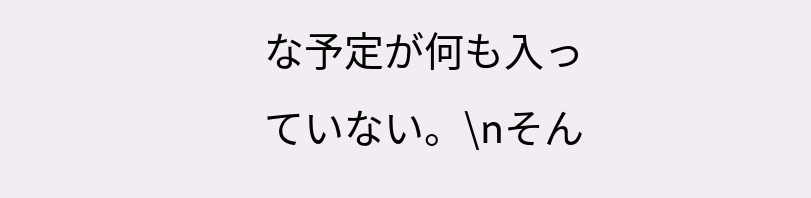な予定が何も入っていない。\nそん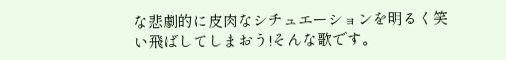な悲劇的に皮肉なシチュエーションを明るく笑い飛ばしてしまおう!そんな歌です。